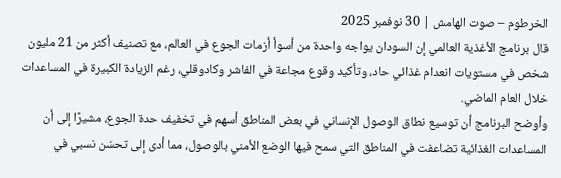الخرطوم – صوت الهامش | 30 نوفمبر 2025
قال برنامج الأغذية العالمي إن السودان يواجه واحدة من أسوأ أزمات الجوع في العالم، مع تصنيف أكثر من 21 مليون شخص في مستويات انعدام غذائي حاد، وتأكيد وقوع مجاعة في الفاشر وكادوقلي، رغم الزيادة الكبيرة في المساعدات خلال العام الماضي.
وأوضح البرنامج أن توسيع نطاق الوصول الإنساني في بعض المناطق أسهم في تخفيف حدة الجوع، مشيرًا إلى أن المساعدات الغذائية تضاعفت في المناطق التي سمح فيها الوضع الأمني بالوصول، مما أدى إلى تحسّن نسبي في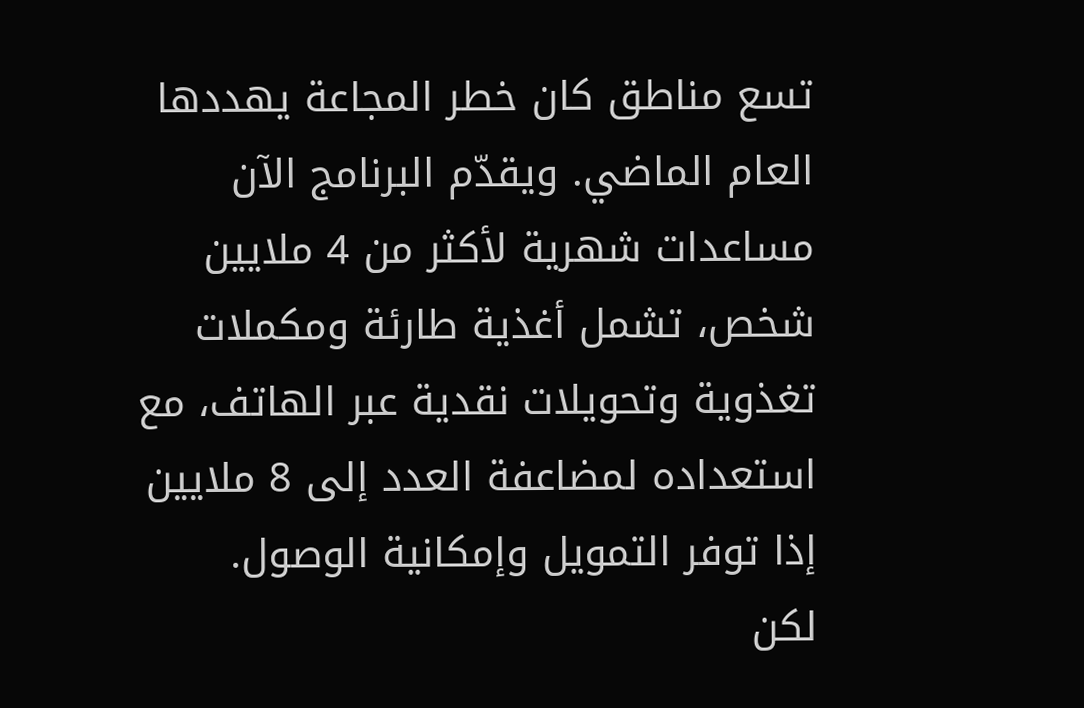تسع مناطق كان خطر المجاعة يهددها العام الماضي. ويقدّم البرنامج الآن مساعدات شهرية لأكثر من 4 ملايين شخص، تشمل أغذية طارئة ومكملات تغذوية وتحويلات نقدية عبر الهاتف، مع استعداده لمضاعفة العدد إلى 8 ملايين إذا توفر التمويل وإمكانية الوصول.
لكن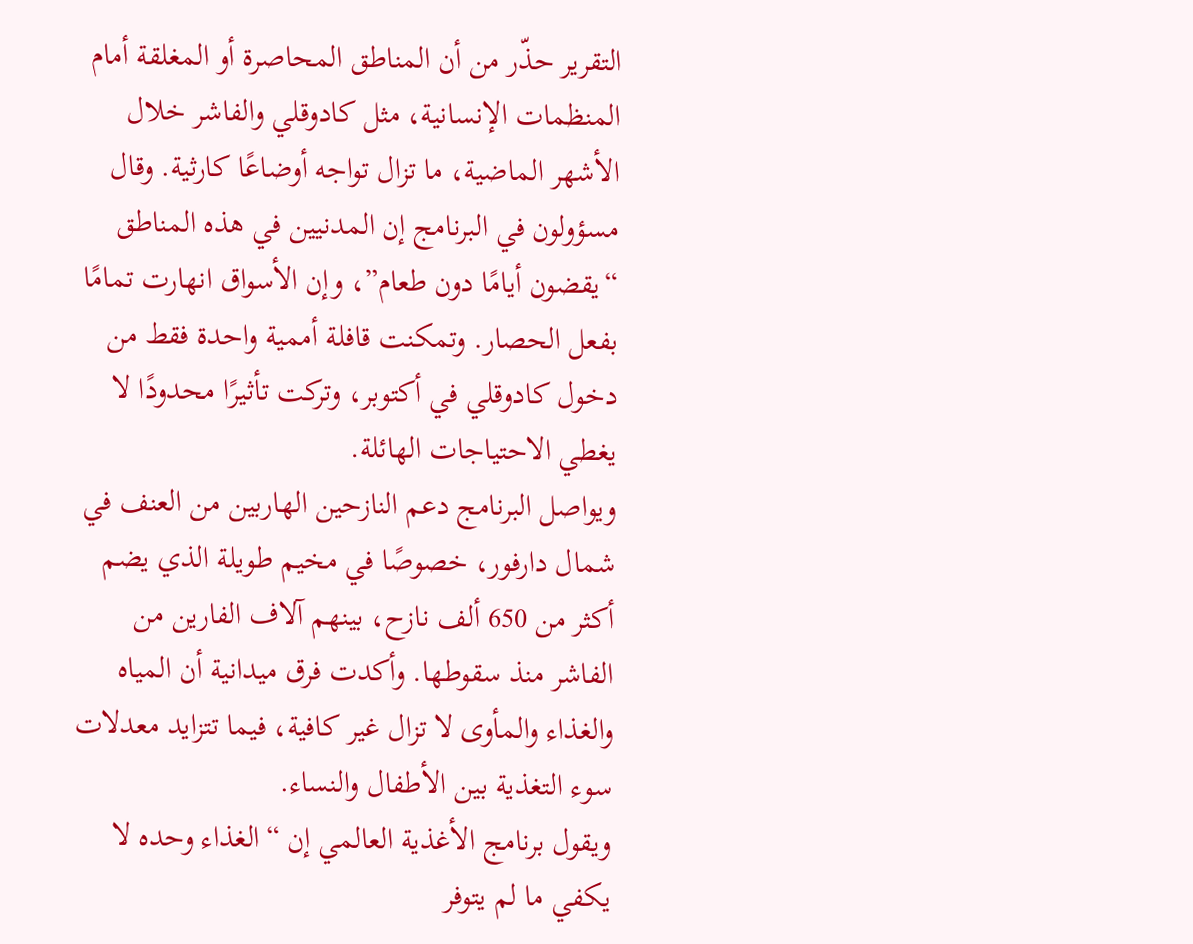التقرير حذّر من أن المناطق المحاصرة أو المغلقة أمام المنظمات الإنسانية، مثل كادوقلي والفاشر خلال الأشهر الماضية، ما تزال تواجه أوضاعًا كارثية. وقال مسؤولون في البرنامج إن المدنيين في هذه المناطق “يقضون أيامًا دون طعام”، وإن الأسواق انهارت تمامًا بفعل الحصار. وتمكنت قافلة أممية واحدة فقط من دخول كادوقلي في أكتوبر، وتركت تأثيرًا محدودًا لا يغطي الاحتياجات الهائلة.
ويواصل البرنامج دعم النازحين الهاربين من العنف في شمال دارفور، خصوصًا في مخيم طويلة الذي يضم أكثر من 650 ألف نازح، بينهم آلاف الفارين من الفاشر منذ سقوطها. وأكدت فرق ميدانية أن المياه والغذاء والمأوى لا تزال غير كافية، فيما تتزايد معدلات سوء التغذية بين الأطفال والنساء.
ويقول برنامج الأغذية العالمي إن “الغذاء وحده لا يكفي ما لم يتوفر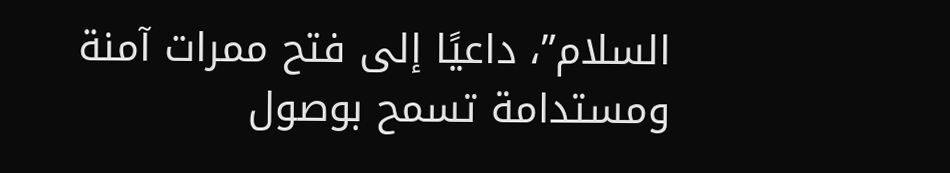السلام”، داعيًا إلى فتح ممرات آمنة ومستدامة تسمح بوصول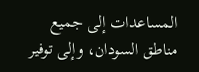المساعدات إلى جميع مناطق السودان، وإلى توفير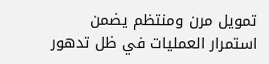تمويل مرن ومنتظم يضمن استمرار العمليات في ظل تدهور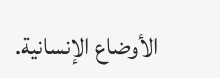الأوضاع الإنسانية.